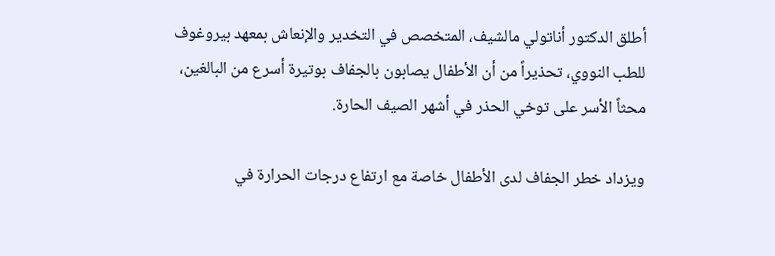أطلق الدكتور أناتولي مالشيف، المتخصص في التخدير والإنعاش بمعهد بيروغوف للطب النووي، تحذيراً من أن الأطفال يصابون بالجفاف بوتيرة أسرع من البالغين، محثاً الأسر على توخي الحذر في أشهر الصيف الحارة.

ويزداد خطر الجفاف لدى الأطفال خاصة مع ارتفاع درجات الحرارة في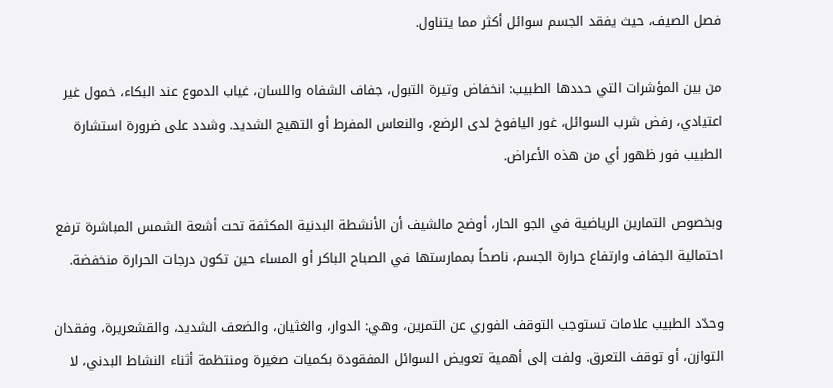فصل الصيف، حيث يفقد الجسم سوائل أكثر مما يتناول.

من بين المؤشرات التي حددها الطبيب: انخفاض وتيرة التبول، جفاف الشفاه واللسان، غياب الدموع عند البكاء، خمول غير اعتيادي، رفض شرب السوائل، غور اليافوخ لدى الرضع، والنعاس المفرط أو التهيج الشديد. وشدد على ضرورة استشارة الطبيب فور ظهور أي من هذه الأعراض.

وبخصوص التمارين الرياضية في الجو الحار، أوضح مالشيف أن الأنشطة البدنية المكثفة تحت أشعة الشمس المباشرة ترفع احتمالية الجفاف وارتفاع حرارة الجسم، ناصحاً بممارستها في الصباح الباكر أو المساء حين تكون درجات الحرارة منخفضة.

وحدّد الطبيب علامات تستوجب التوقف الفوري عن التمرين، وهي: الدوار، والغثيان، والضعف الشديد، والقشعريرة، وفقدان التوازن، أو توقف التعرق. ولفت إلى أهمية تعويض السوائل المفقودة بكميات صغيرة ومنتظمة أثناء النشاط البدني، لا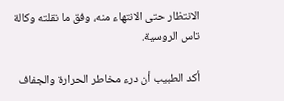الانتظار حتى الانتهاء منه، وفق ما نقلته وكالة تاس الروسية.

أكد الطبيب أن درء مخاطر الحرارة والجفاف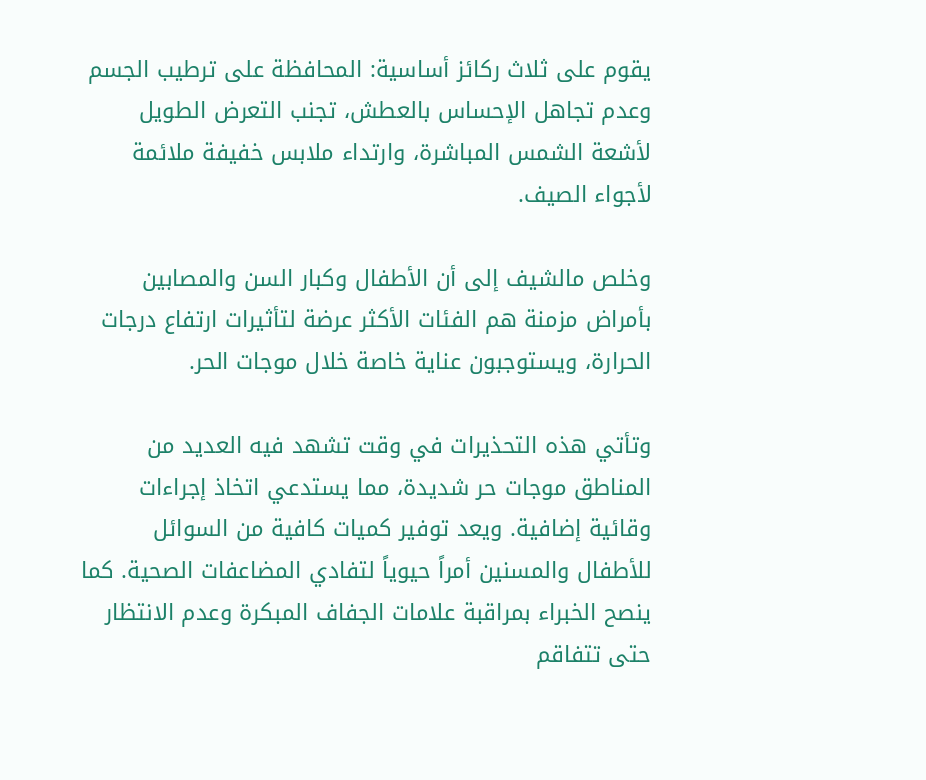يقوم على ثلاث ركائز أساسية: المحافظة على ترطيب الجسم وعدم تجاهل الإحساس بالعطش، تجنب التعرض الطويل لأشعة الشمس المباشرة، وارتداء ملابس خفيفة ملائمة لأجواء الصيف.

وخلص مالشيف إلى أن الأطفال وكبار السن والمصابين بأمراض مزمنة هم الفئات الأكثر عرضة لتأثيرات ارتفاع درجات الحرارة، ويستوجبون عناية خاصة خلال موجات الحر.

وتأتي هذه التحذيرات في وقت تشهد فيه العديد من المناطق موجات حر شديدة، مما يستدعي اتخاذ إجراءات وقائية إضافية. ويعد توفير كميات كافية من السوائل للأطفال والمسنين أمراً حيوياً لتفادي المضاعفات الصحية. كما ينصح الخبراء بمراقبة علامات الجفاف المبكرة وعدم الانتظار حتى تتفاقم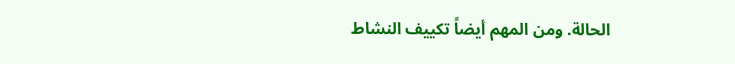الحالة. ومن المهم أيضاً تكييف النشاط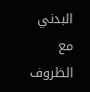البدني مع الظروف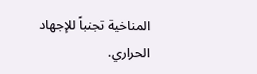المناخية تجنباً للإجهاد الحراري.